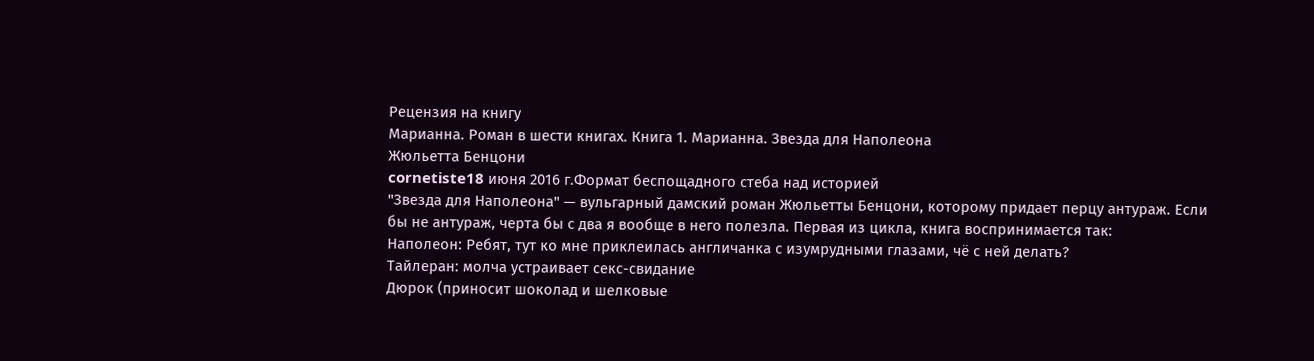Рецензия на книгу
Марианна. Роман в шести книгах. Книга 1. Марианна. Звезда для Наполеона
Жюльетта Бенцони
cornetiste18 июня 2016 г.Формат беспощадного стеба над историей
"Звезда для Наполеона" — вульгарный дамский роман Жюльетты Бенцони, которому придает перцу антураж. Если бы не антураж, черта бы с два я вообще в него полезла. Первая из цикла, книга воспринимается так:
Наполеон: Ребят, тут ко мне приклеилась англичанка с изумрудными глазами, чё с ней делать?
Тайлеран: молча устраивает секс-свидание
Дюрок (приносит шоколад и шелковые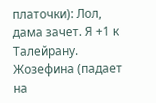платочки): Лол, дама зачет. Я +1 к Талейрану.
Жозефина (падает на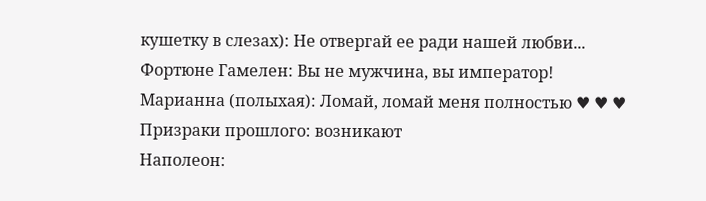кушетку в слезах): Не отвергай ее ради нашей любви...
Фортюне Гамелен: Вы не мужчина, вы император!
Марианна (полыхая): Ломай, ломай меня полностью ♥ ♥ ♥
Призраки прошлого: возникают
Наполеон: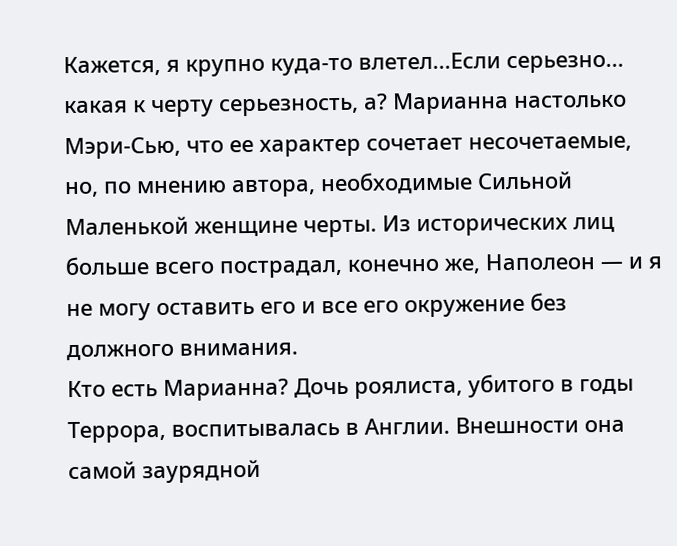Кажется, я крупно куда-то влетел...Если серьезно... какая к черту серьезность, а? Марианна настолько Мэри-Сью, что ее характер сочетает несочетаемые, но, по мнению автора, необходимые Сильной Маленькой женщине черты. Из исторических лиц больше всего пострадал, конечно же, Наполеон — и я не могу оставить его и все его окружение без должного внимания.
Кто есть Марианна? Дочь роялиста, убитого в годы Террора, воспитывалась в Англии. Внешности она самой заурядной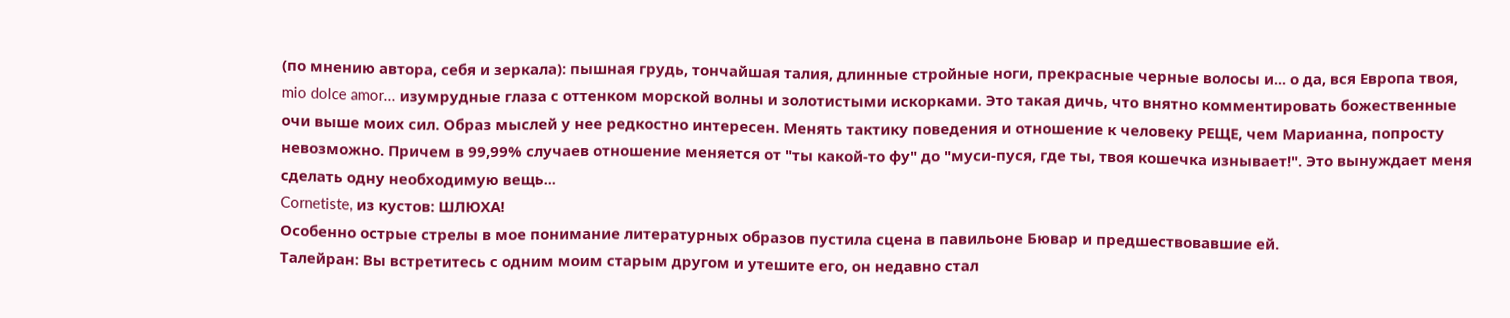(по мнению автора, себя и зеркала): пышная грудь, тончайшая талия, длинные стройные ноги, прекрасные черные волосы и... о да, вся Европа твоя, mio dolce amor... изумрудные глаза с оттенком морской волны и золотистыми искорками. Это такая дичь, что внятно комментировать божественные очи выше моих сил. Образ мыслей у нее редкостно интересен. Менять тактику поведения и отношение к человеку РЕЩЕ, чем Марианна, попросту невозможно. Причем в 99,99% случаев отношение меняется от "ты какой-то фу" до "муси-пуся, где ты, твоя кошечка изнывает!". Это вынуждает меня сделать одну необходимую вещь...
Cornetiste, из кустов: ШЛЮХА!
Особенно острые стрелы в мое понимание литературных образов пустила сцена в павильоне Бювар и предшествовавшие ей.
Талейран: Вы встретитесь с одним моим старым другом и утешите его, он недавно стал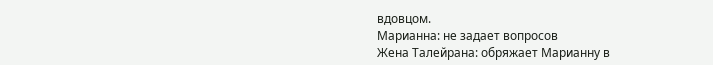вдовцом.
Марианна: не задает вопросов
Жена Талейрана: обряжает Марианну в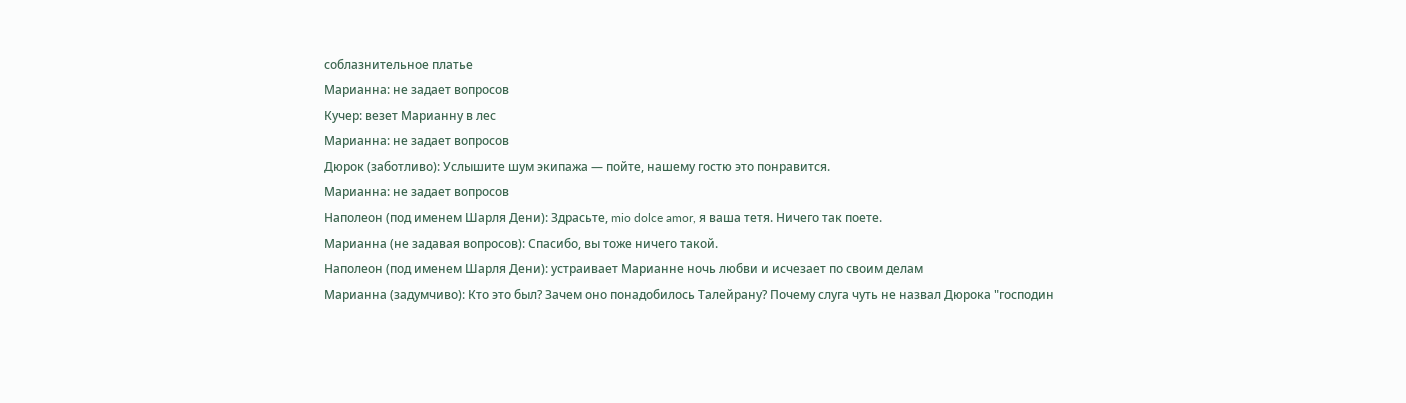соблазнительное платье
Марианна: не задает вопросов
Кучер: везет Марианну в лес
Марианна: не задает вопросов
Дюрок (заботливо): Услышите шум экипажа — пойте, нашему гостю это понравится.
Марианна: не задает вопросов
Наполеон (под именем Шарля Дени): Здрасьте, mio dolce amor, я ваша тетя. Ничего так поете.
Марианна (не задавая вопросов): Спасибо, вы тоже ничего такой.
Наполеон (под именем Шарля Дени): устраивает Марианне ночь любви и исчезает по своим делам
Марианна (задумчиво): Кто это был? Зачем оно понадобилось Талейрану? Почему слуга чуть не назвал Дюрока "господин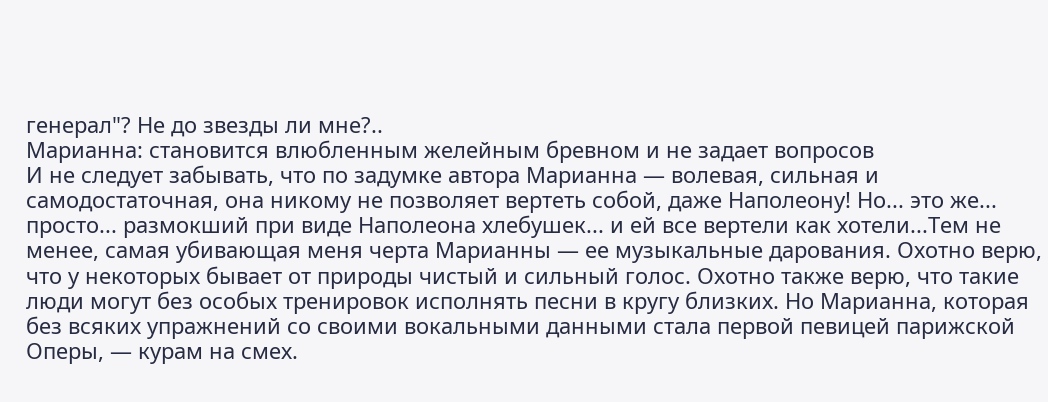генерал"? Не до звезды ли мне?..
Марианна: становится влюбленным желейным бревном и не задает вопросов
И не следует забывать, что по задумке автора Марианна — волевая, сильная и самодостаточная, она никому не позволяет вертеть собой, даже Наполеону! Но... это же... просто... размокший при виде Наполеона хлебушек... и ей все вертели как хотели...Тем не менее, самая убивающая меня черта Марианны — ее музыкальные дарования. Охотно верю, что у некоторых бывает от природы чистый и сильный голос. Охотно также верю, что такие люди могут без особых тренировок исполнять песни в кругу близких. Но Марианна, которая без всяких упражнений со своими вокальными данными стала первой певицей парижской Оперы, — курам на смех.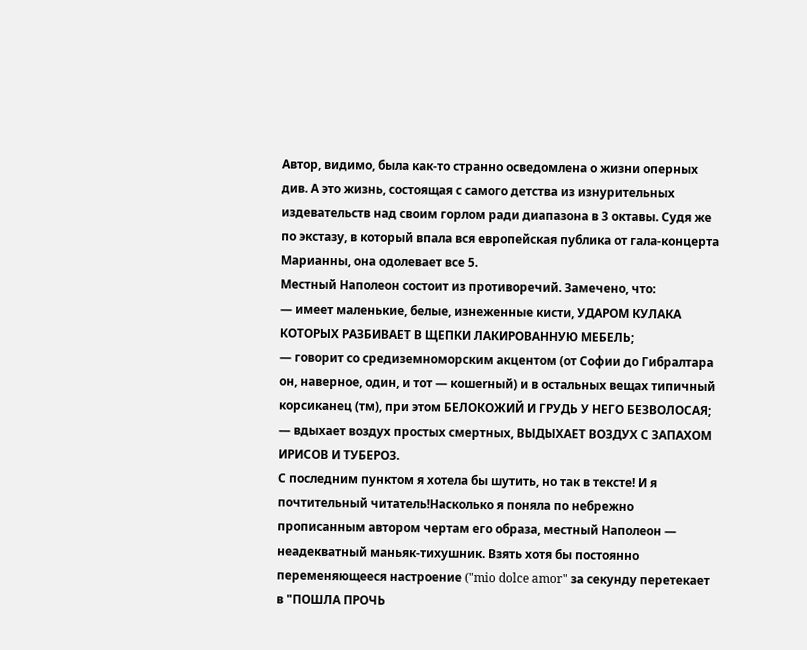Автор, видимо, была как-то странно осведомлена о жизни оперных див. А это жизнь, состоящая с самого детства из изнурительных издевательств над своим горлом ради диапазона в 3 октавы. Судя же по экстазу, в который впала вся европейская публика от гала-концерта Марианны, она одолевает все 5.
Местный Наполеон состоит из противоречий. Замечено, что:
— имеет маленькие, белые, изнеженные кисти, УДАРОМ КУЛАКА КОТОРЫХ РАЗБИВАЕТ В ЩЕПКИ ЛАКИРОВАННУЮ МЕБЕЛЬ;
— говорит со средиземноморским акцентом (от Софии до Гибралтара он, наверное, один, и тот — кошеrный) и в остальных вещах типичный корсиканец (тм), при этом БЕЛОКОЖИЙ И ГРУДЬ У НЕГО БЕЗВОЛОСАЯ;
— вдыхает воздух простых смертных, ВЫДЫХАЕТ ВОЗДУХ С ЗАПАХОМ ИРИСОВ И ТУБЕРОЗ.
С последним пунктом я хотела бы шутить, но так в тексте! И я почтительный читатель!Насколько я поняла по небрежно прописанным автором чертам его образа, местный Наполеон — неадекватный маньяк-тихушник. Взять хотя бы постоянно переменяющееся настроение ("mio dolce amor" за секунду перетекает в "ПОШЛА ПРОЧЬ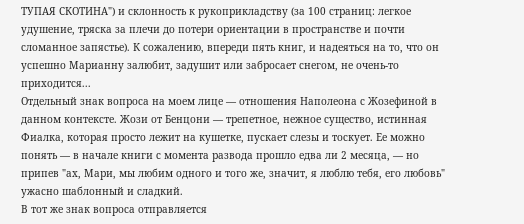ТУПАЯ СКОТИНА") и склонность к рукоприкладству (за 100 страниц: легкое удушение, тряска за плечи до потери ориентации в пространстве и почти сломанное запястье). К сожалению, впереди пять книг, и надеяться на то, что он успешно Марианну залюбит, задушит или забросает снегом, не очень-то приходится...
Отдельный знак вопроса на моем лице — отношения Наполеона с Жозефиной в данном контексте. Жози от Бенцони — трепетное, нежное существо, истинная Фиалка, которая просто лежит на кушетке, пускает слезы и тоскует. Ее можно понять — в начале книги с момента развода прошло едва ли 2 месяца, — но припев "ах, Мари, мы любим одного и того же, значит, я люблю тебя, его любовь" ужасно шаблонный и сладкий.
В тот же знак вопроса отправляется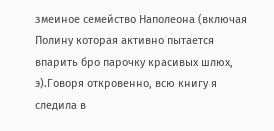змеиное семейство Наполеона (включая Полину которая активно пытается впарить бро парочку красивых шлюх, э).Говоря откровенно, всю книгу я следила в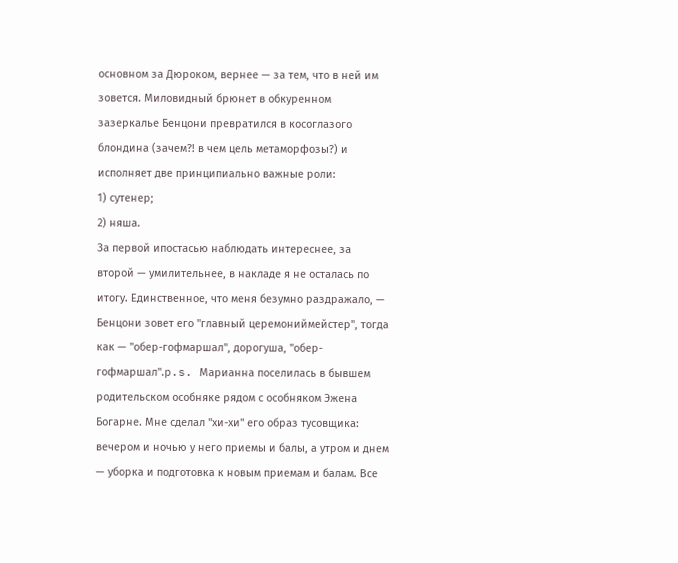основном за Дюроком, вернее — за тем, что в ней им зовется. Миловидный брюнет в обкуренном зазеркалье Бенцони превратился в косоглазого блондина (зачем?! в чем цель метаморфозы?) и исполняет две принципиально важные роли:
1) сутенер;
2) няша.
За первой ипостасью наблюдать интереснее, за второй — умилительнее, в накладе я не осталась по итогу. Единственное, что меня безумно раздражало, — Бенцони зовет его "главный церемониймейстер", тогда как — "обер-гофмаршал", дорогуша, "обер-гофмаршал".p.s. Марианна поселилась в бывшем родительском особняке рядом с особняком Эжена Богарне. Мне сделал "хи-хи" его образ тусовщика: вечером и ночью у него приемы и балы, а утром и днем — уборка и подготовка к новым приемам и балам. Все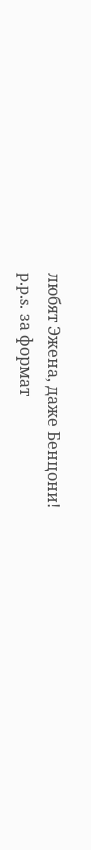любят Эжена, даже Бенцони!
p.p.s. за формат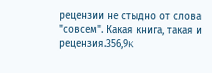рецензии не стыдно от слова "совсем". Какая книга, такая и рецензия.356,9K